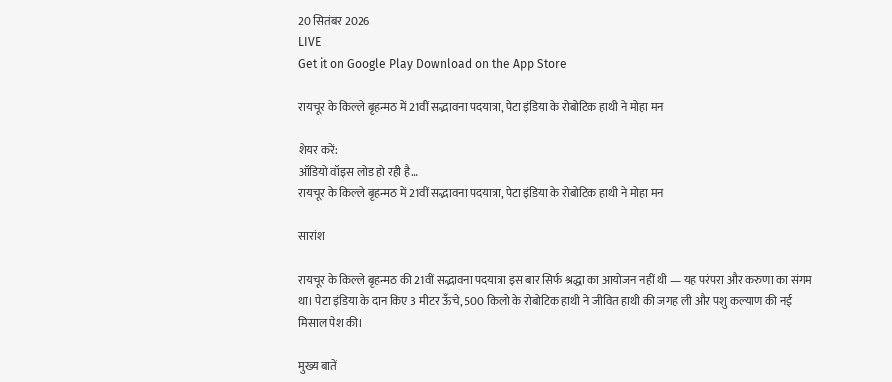20 सितंबर 2026
LIVE
Get it on Google Play Download on the App Store

रायचूर के किल्ले बृहन्मठ में 21वीं सद्भावना पदयात्रा, पेटा इंडिया के रोबोटिक हाथी ने मोहा मन

शेयर करें:
ऑडियो वॉइस लोड हो रही है…
रायचूर के किल्ले बृहन्मठ में 21वीं सद्भावना पदयात्रा, पेटा इंडिया के रोबोटिक हाथी ने मोहा मन

सारांश

रायचूर के किल्ले बृहन्मठ की 21वीं सद्भावना पदयात्रा इस बार सिर्फ श्रद्धा का आयोजन नहीं थी — यह परंपरा और करुणा का संगम था। पेटा इंडिया के दान किए 3 मीटर ऊँचे, 500 किलो के रोबोटिक हाथी ने जीवित हाथी की जगह ली और पशु कल्याण की नई मिसाल पेश की।

मुख्य बातें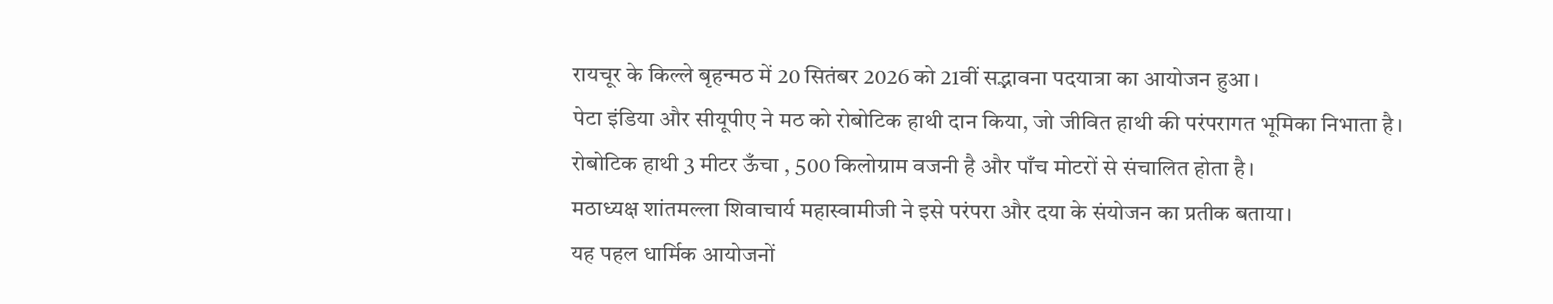रायचूर के किल्ले बृहन्मठ में 20 सितंबर 2026 को 21वीं सद्भावना पदयात्रा का आयोजन हुआ।
पेटा इंडिया और सीयूपीए ने मठ को रोबोटिक हाथी दान किया, जो जीवित हाथी की परंपरागत भूमिका निभाता है।
रोबोटिक हाथी 3 मीटर ऊँचा , 500 किलोग्राम वजनी है और पाँच मोटरों से संचालित होता है।
मठाध्यक्ष शांतमल्ला शिवाचार्य महास्वामीजी ने इसे परंपरा और दया के संयोजन का प्रतीक बताया।
यह पहल धार्मिक आयोजनों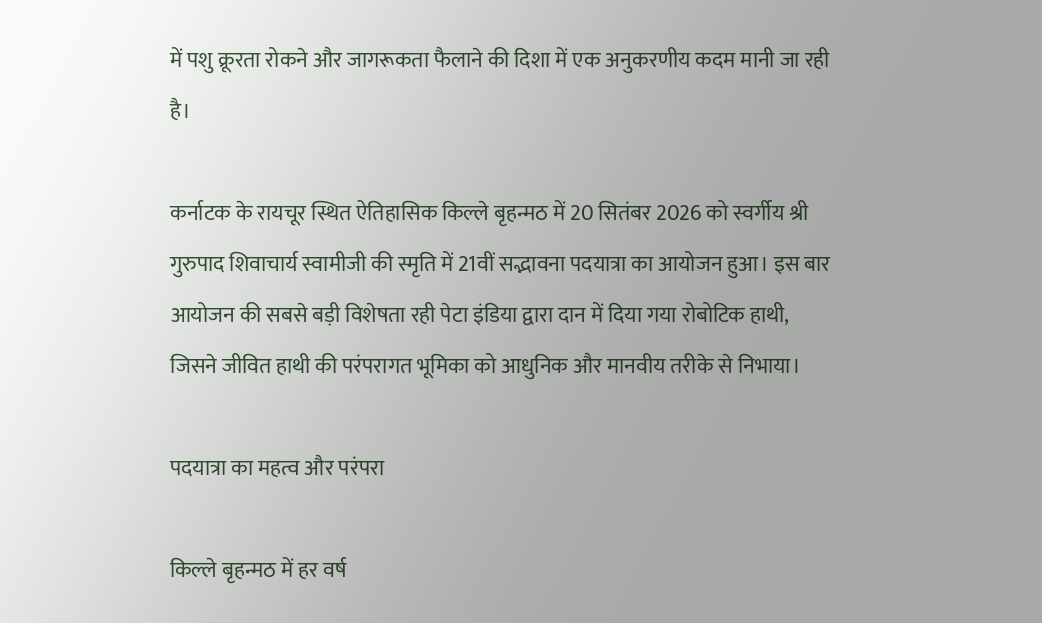में पशु क्रूरता रोकने और जागरूकता फैलाने की दिशा में एक अनुकरणीय कदम मानी जा रही है।

कर्नाटक के रायचूर स्थित ऐतिहासिक किल्ले बृहन्मठ में 20 सितंबर 2026 को स्वर्गीय श्री गुरुपाद शिवाचार्य स्वामीजी की स्मृति में 21वीं सद्भावना पदयात्रा का आयोजन हुआ। इस बार आयोजन की सबसे बड़ी विशेषता रही पेटा इंडिया द्वारा दान में दिया गया रोबोटिक हाथी, जिसने जीवित हाथी की परंपरागत भूमिका को आधुनिक और मानवीय तरीके से निभाया।

पदयात्रा का महत्व और परंपरा

किल्ले बृहन्मठ में हर वर्ष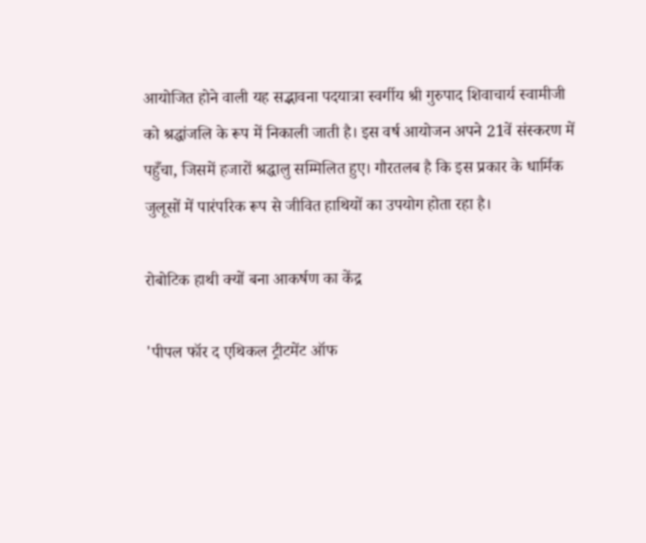आयोजित होने वाली यह सद्भावना पदयात्रा स्वर्गीय श्री गुरुपाद शिवाचार्य स्वामीजी को श्रद्धांजलि के रूप में निकाली जाती है। इस वर्ष आयोजन अपने 21वें संस्करण में पहुँचा, जिसमें हजारों श्रद्धालु सम्मिलित हुए। गौरतलब है कि इस प्रकार के धार्मिक जुलूसों में पारंपरिक रूप से जीवित हाथियों का उपयोग होता रहा है।

रोबोटिक हाथी क्यों बना आकर्षण का केंद्र

'पीपल फॉर द एथिकल ट्रीटमेंट ऑफ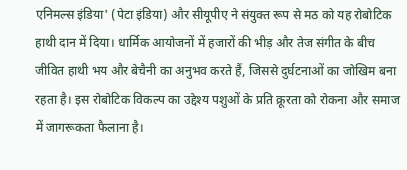एनिमल्स इंडिया' (पेटा इंडिया) और सीयूपीए ने संयुक्त रूप से मठ को यह रोबोटिक हाथी दान में दिया। धार्मिक आयोजनों में हजारों की भीड़ और तेज संगीत के बीच जीवित हाथी भय और बेचैनी का अनुभव करते हैं, जिससे दुर्घटनाओं का जोखिम बना रहता है। इस रोबोटिक विकल्प का उद्देश्य पशुओं के प्रति क्रूरता को रोकना और समाज में जागरूकता फैलाना है।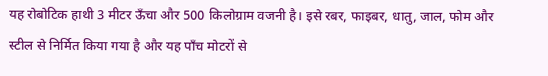यह रोबोटिक हाथी 3 मीटर ऊँचा और 500 किलोग्राम वजनी है। इसे रबर, फाइबर, धातु, जाल, फोम और स्टील से निर्मित किया गया है और यह पाँच मोटरों से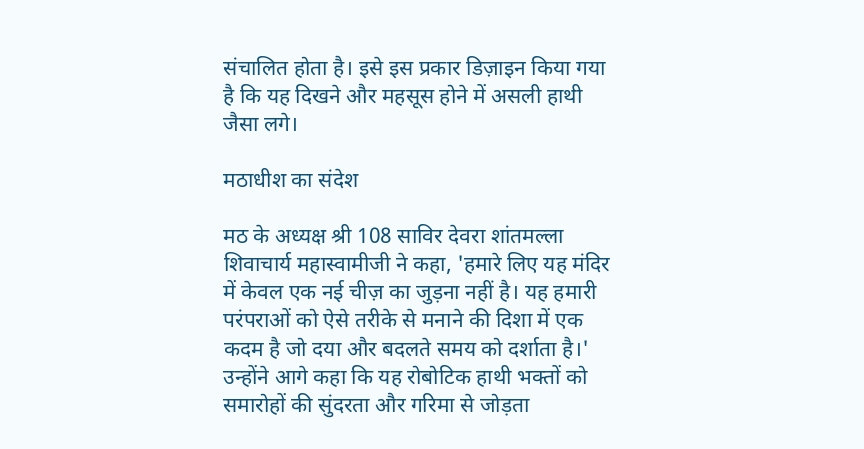संचालित होता है। इसे इस प्रकार डिज़ाइन किया गया है कि यह दिखने और महसूस होने में असली हाथी जैसा लगे।

मठाधीश का संदेश

मठ के अध्यक्ष श्री 108 साविर देवरा शांतमल्ला शिवाचार्य महास्वामीजी ने कहा, 'हमारे लिए यह मंदिर में केवल एक नई चीज़ का जुड़ना नहीं है। यह हमारी परंपराओं को ऐसे तरीके से मनाने की दिशा में एक कदम है जो दया और बदलते समय को दर्शाता है।' उन्होंने आगे कहा कि यह रोबोटिक हाथी भक्तों को समारोहों की सुंदरता और गरिमा से जोड़ता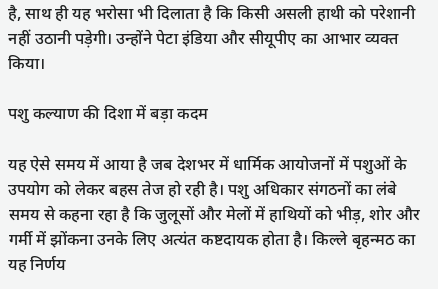है, साथ ही यह भरोसा भी दिलाता है कि किसी असली हाथी को परेशानी नहीं उठानी पड़ेगी। उन्होंने पेटा इंडिया और सीयूपीए का आभार व्यक्त किया।

पशु कल्याण की दिशा में बड़ा कदम

यह ऐसे समय में आया है जब देशभर में धार्मिक आयोजनों में पशुओं के उपयोग को लेकर बहस तेज हो रही है। पशु अधिकार संगठनों का लंबे समय से कहना रहा है कि जुलूसों और मेलों में हाथियों को भीड़, शोर और गर्मी में झोंकना उनके लिए अत्यंत कष्टदायक होता है। किल्ले बृहन्मठ का यह निर्णय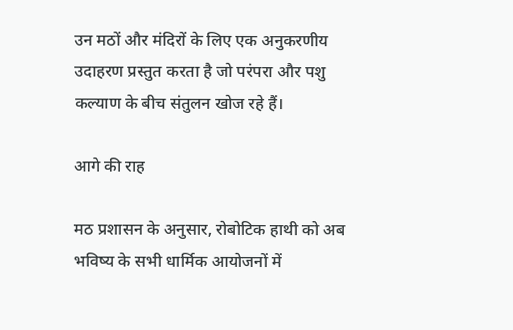उन मठों और मंदिरों के लिए एक अनुकरणीय उदाहरण प्रस्तुत करता है जो परंपरा और पशु कल्याण के बीच संतुलन खोज रहे हैं।

आगे की राह

मठ प्रशासन के अनुसार, रोबोटिक हाथी को अब भविष्य के सभी धार्मिक आयोजनों में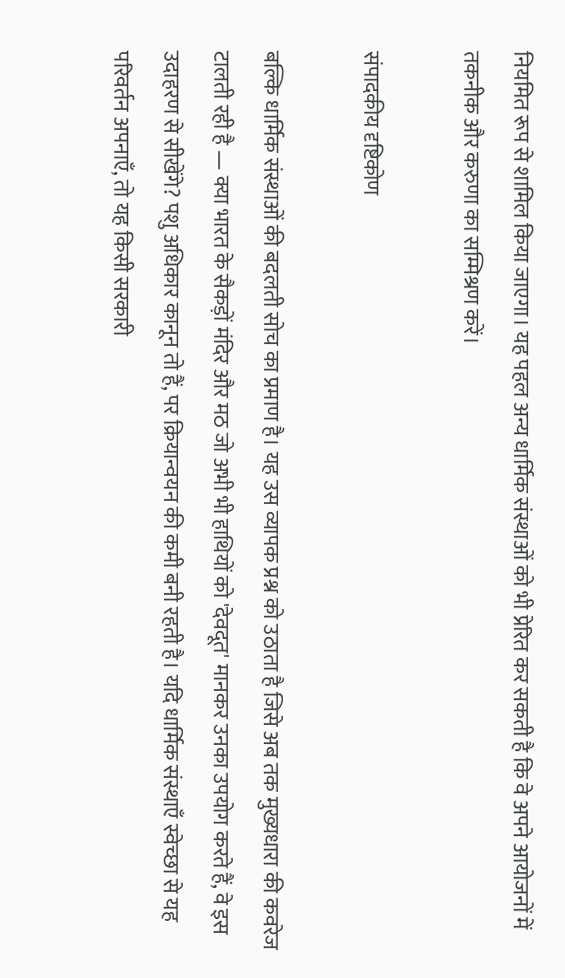नियमित रूप से शामिल किया जाएगा। यह पहल अन्य धार्मिक संस्थाओं को भी प्रेरित कर सकती है कि वे अपने आयोजनों में तकनीक और करुणा का सम्मिश्रण करें।

संपादकीय दृष्टिकोण

बल्कि धार्मिक संस्थाओं की बदलती सोच का प्रमाण है। यह उस व्यापक प्रश्न को उठाता है जिसे अब तक मुख्यधारा की कवरेज टालती रही है — क्या भारत के सैकड़ों मंदिर और मठ जो अभी भी हाथियों को 'देवदूत' मानकर उनका उपयोग करते हैं, वे इस उदाहरण से सीखेंगे? पशु अधिकार कानून तो हैं, पर क्रियान्वयन की कमी बनी रहती है। यदि धार्मिक संस्थाएँ स्वेच्छा से यह परिवर्तन अपनाएँ, तो यह किसी सरकारी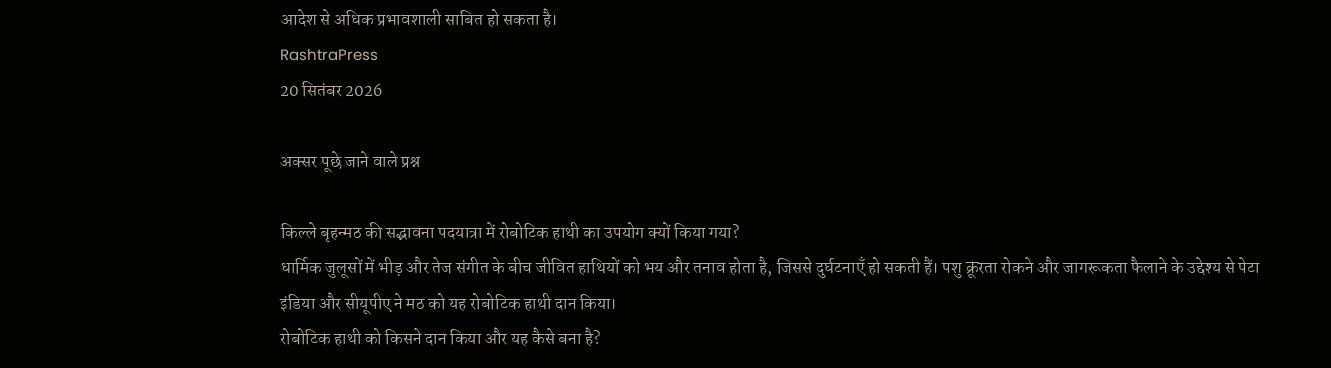आदेश से अधिक प्रभावशाली साबित हो सकता है।
RashtraPress
20 सितंबर 2026

अक्सर पूछे जाने वाले प्रश्न

किल्ले बृहन्मठ की सद्भावना पदयात्रा में रोबोटिक हाथी का उपयोग क्यों किया गया?
धार्मिक जुलूसों में भीड़ और तेज संगीत के बीच जीवित हाथियों को भय और तनाव होता है, जिससे दुर्घटनाएँ हो सकती हैं। पशु क्रूरता रोकने और जागरूकता फैलाने के उद्देश्य से पेटा इंडिया और सीयूपीए ने मठ को यह रोबोटिक हाथी दान किया।
रोबोटिक हाथी को किसने दान किया और यह कैसे बना है?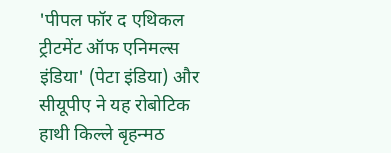'पीपल फॉर द एथिकल ट्रीटमेंट ऑफ एनिमल्स इंडिया' (पेटा इंडिया) और सीयूपीए ने यह रोबोटिक हाथी किल्ले बृहन्मठ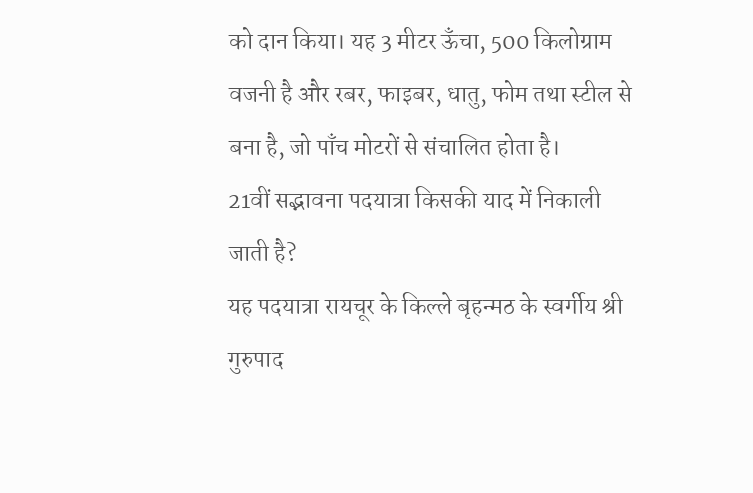को दान किया। यह 3 मीटर ऊँचा, 500 किलोग्राम वजनी है और रबर, फाइबर, धातु, फोम तथा स्टील से बना है, जो पाँच मोटरों से संचालित होता है।
21वीं सद्भावना पदयात्रा किसकी याद में निकाली जाती है?
यह पदयात्रा रायचूर के किल्ले बृहन्मठ के स्वर्गीय श्री गुरुपाद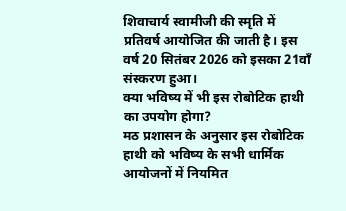शिवाचार्य स्वामीजी की स्मृति में प्रतिवर्ष आयोजित की जाती है। इस वर्ष 20 सितंबर 2026 को इसका 21वाँ संस्करण हुआ।
क्या भविष्य में भी इस रोबोटिक हाथी का उपयोग होगा?
मठ प्रशासन के अनुसार इस रोबोटिक हाथी को भविष्य के सभी धार्मिक आयोजनों में नियमित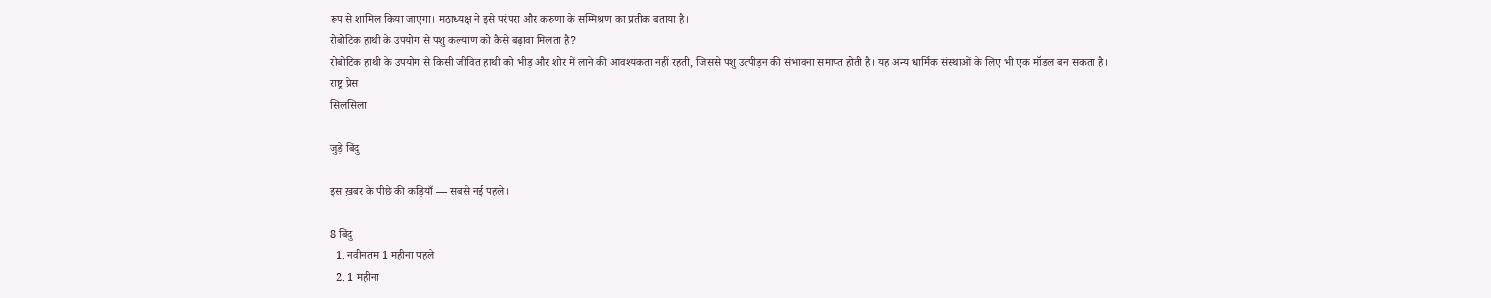रूप से शामिल किया जाएगा। मठाध्यक्ष ने इसे परंपरा और करुणा के सम्मिश्रण का प्रतीक बताया है।
रोबोटिक हाथी के उपयोग से पशु कल्याण को कैसे बढ़ावा मिलता है?
रोबोटिक हाथी के उपयोग से किसी जीवित हाथी को भीड़ और शोर में लाने की आवश्यकता नहीं रहती, जिससे पशु उत्पीड़न की संभावना समाप्त होती है। यह अन्य धार्मिक संस्थाओं के लिए भी एक मॉडल बन सकता है।
राष्ट्र प्रेस
सिलसिला

जुड़े बिंदु

इस ख़बर के पीछे की कड़ियाँ — सबसे नई पहले।

8 बिंदु
  1. नवीनतम 1 महीना पहले
  2. 1 महीना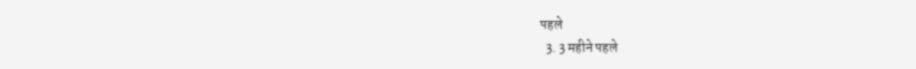पहले
  3. 3 महीने पहले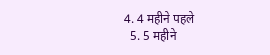4. 4 महीने पहले
  5. 5 महीने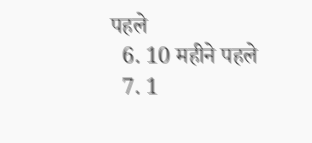पहले
  6. 10 महीने पहले
  7. 1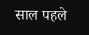साल पहले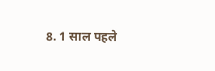8. 1 साल पहले